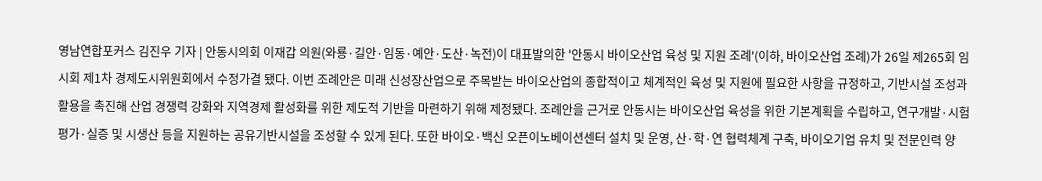영남연합포커스 김진우 기자 | 안동시의회 이재갑 의원(와룡·길안·임동·예안·도산·녹전)이 대표발의한 '안동시 바이오산업 육성 및 지원 조례'(이하, 바이오산업 조례)가 26일 제265회 임시회 제1차 경제도시위원회에서 수정가결 됐다. 이번 조례안은 미래 신성장산업으로 주목받는 바이오산업의 종합적이고 체계적인 육성 및 지원에 필요한 사항을 규정하고, 기반시설 조성과 활용을 촉진해 산업 경쟁력 강화와 지역경제 활성화를 위한 제도적 기반을 마련하기 위해 제정됐다. 조례안을 근거로 안동시는 바이오산업 육성을 위한 기본계획을 수립하고, 연구개발·시험평가·실증 및 시생산 등을 지원하는 공유기반시설을 조성할 수 있게 된다. 또한 바이오·백신 오픈이노베이션센터 설치 및 운영, 산·학·연 협력체계 구축, 바이오기업 유치 및 전문인력 양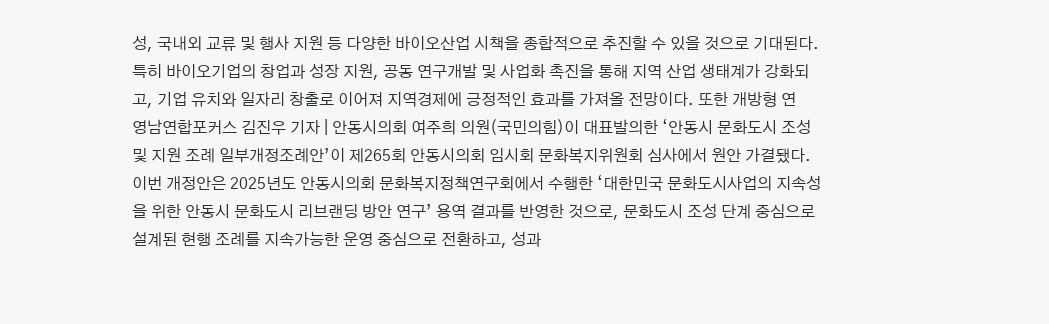성, 국내외 교류 및 행사 지원 등 다양한 바이오산업 시책을 종합적으로 추진할 수 있을 것으로 기대된다. 특히 바이오기업의 창업과 성장 지원, 공동 연구개발 및 사업화 촉진을 통해 지역 산업 생태계가 강화되고, 기업 유치와 일자리 창출로 이어져 지역경제에 긍정적인 효과를 가져올 전망이다. 또한 개방형 연
영남연합포커스 김진우 기자 | 안동시의회 여주희 의원(국민의힘)이 대표발의한 ‘안동시 문화도시 조성 및 지원 조례 일부개정조례안’이 제265회 안동시의회 임시회 문화복지위원회 심사에서 원안 가결됐다. 이번 개정안은 2025년도 안동시의회 문화복지정책연구회에서 수행한 ‘대한민국 문화도시사업의 지속성을 위한 안동시 문화도시 리브랜딩 방안 연구’ 용역 결과를 반영한 것으로, 문화도시 조성 단계 중심으로 설계된 현행 조례를 지속가능한 운영 중심으로 전환하고, 성과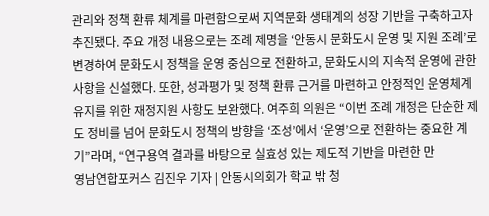관리와 정책 환류 체계를 마련함으로써 지역문화 생태계의 성장 기반을 구축하고자 추진됐다. 주요 개정 내용으로는 조례 제명을 ‘안동시 문화도시 운영 및 지원 조례’로 변경하여 문화도시 정책을 운영 중심으로 전환하고, 문화도시의 지속적 운영에 관한 사항을 신설했다. 또한, 성과평가 및 정책 환류 근거를 마련하고 안정적인 운영체계 유지를 위한 재정지원 사항도 보완했다. 여주희 의원은 “이번 조례 개정은 단순한 제도 정비를 넘어 문화도시 정책의 방향을 ‘조성’에서 ‘운영’으로 전환하는 중요한 계기”라며, “연구용역 결과를 바탕으로 실효성 있는 제도적 기반을 마련한 만
영남연합포커스 김진우 기자 | 안동시의회가 학교 밖 청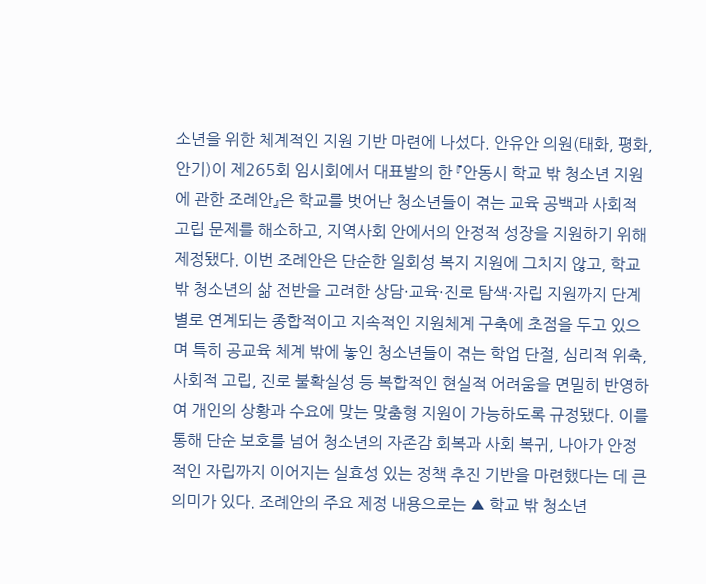소년을 위한 체계적인 지원 기반 마련에 나섰다. 안유안 의원(태화, 평화, 안기)이 제265회 임시회에서 대표발의 한 『안동시 학교 밖 청소년 지원에 관한 조례안』은 학교를 벗어난 청소년들이 겪는 교육 공백과 사회적 고립 문제를 해소하고, 지역사회 안에서의 안정적 성장을 지원하기 위해 제정됐다. 이번 조례안은 단순한 일회성 복지 지원에 그치지 않고, 학교 밖 청소년의 삶 전반을 고려한 상담·교육·진로 탐색·자립 지원까지 단계별로 연계되는 종합적이고 지속적인 지원체계 구축에 초점을 두고 있으며 특히 공교육 체계 밖에 놓인 청소년들이 겪는 학업 단절, 심리적 위축, 사회적 고립, 진로 불확실성 등 복합적인 현실적 어려움을 면밀히 반영하여 개인의 상황과 수요에 맞는 맞춤형 지원이 가능하도록 규정됐다. 이를 통해 단순 보호를 넘어 청소년의 자존감 회복과 사회 복귀, 나아가 안정적인 자립까지 이어지는 실효성 있는 정책 추진 기반을 마련했다는 데 큰 의미가 있다. 조례안의 주요 제정 내용으로는 ▲ 학교 밖 청소년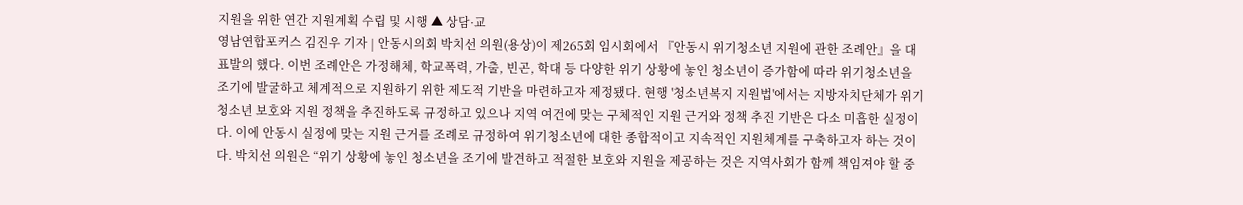지원을 위한 연간 지원계획 수립 및 시행 ▲ 상담·교
영남연합포커스 김진우 기자 | 안동시의회 박치선 의원(용상)이 제265회 임시회에서 『안동시 위기청소년 지원에 관한 조례안』을 대표발의 했다. 이번 조례안은 가정해체, 학교폭력, 가출, 빈곤, 학대 등 다양한 위기 상황에 놓인 청소년이 증가함에 따라 위기청소년을 조기에 발굴하고 체계적으로 지원하기 위한 제도적 기반을 마련하고자 제정됐다. 현행 '청소년복지 지원법'에서는 지방자치단체가 위기청소년 보호와 지원 정책을 추진하도록 규정하고 있으나 지역 여건에 맞는 구체적인 지원 근거와 정책 추진 기반은 다소 미흡한 실정이다. 이에 안동시 실정에 맞는 지원 근거를 조례로 규정하여 위기청소년에 대한 종합적이고 지속적인 지원체계를 구축하고자 하는 것이다. 박치선 의원은 “위기 상황에 놓인 청소년을 조기에 발견하고 적절한 보호와 지원을 제공하는 것은 지역사회가 함께 책임져야 할 중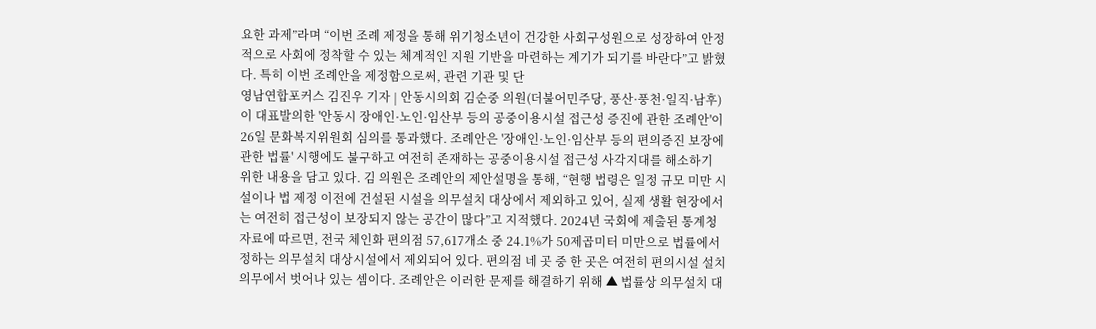요한 과제”라며 “이번 조례 제정을 통해 위기청소년이 건강한 사회구성원으로 성장하여 안정적으로 사회에 정착할 수 있는 체계적인 지원 기반을 마련하는 계기가 되기를 바란다”고 밝혔다. 특히 이번 조례안을 제정함으로써, 관련 기관 및 단
영남연합포커스 김진우 기자 | 안동시의회 김순중 의원(더불어민주당, 풍산·풍천·일직·남후)이 대표발의한 '안동시 장애인·노인·임산부 등의 공중이용시설 접근성 증진에 관한 조례안'이 26일 문화복지위원회 심의를 통과했다. 조례안은 '장애인·노인·임산부 등의 편의증진 보장에 관한 법률' 시행에도 불구하고 여전히 존재하는 공중이용시설 접근성 사각지대를 해소하기 위한 내용을 담고 있다. 김 의원은 조례안의 제안설명을 통해, “현행 법령은 일정 규모 미만 시설이나 법 제정 이전에 건설된 시설을 의무설치 대상에서 제외하고 있어, 실제 생활 현장에서는 여전히 접근성이 보장되지 않는 공간이 많다”고 지적했다. 2024년 국회에 제출된 통계청 자료에 따르면, 전국 체인화 편의점 57,617개소 중 24.1%가 50제곱미터 미만으로 법률에서 정하는 의무설치 대상시설에서 제외되어 있다. 편의점 네 곳 중 한 곳은 여전히 편의시설 설치 의무에서 벗어나 있는 셈이다. 조례안은 이러한 문제를 해결하기 위해 ▲ 법률상 의무설치 대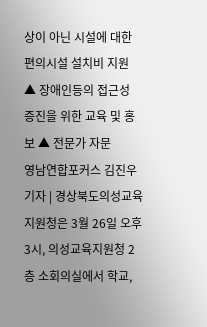상이 아닌 시설에 대한 편의시설 설치비 지원 ▲ 장애인등의 접근성 증진을 위한 교육 및 홍보 ▲ 전문가 자문
영남연합포커스 김진우 기자 | 경상북도의성교육지원청은 3월 26일 오후 3시, 의성교육지원청 2층 소회의실에서 학교,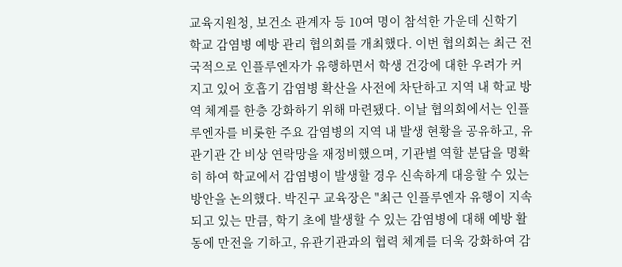교육지원청, 보건소 관계자 등 10여 명이 참석한 가운데 신학기 학교 감염병 예방 관리 협의회를 개최했다. 이번 협의회는 최근 전국적으로 인플루엔자가 유행하면서 학생 건강에 대한 우려가 커지고 있어 호흡기 감염병 확산을 사전에 차단하고 지역 내 학교 방역 체계를 한층 강화하기 위해 마련됐다. 이날 협의회에서는 인플루엔자를 비롯한 주요 감염병의 지역 내 발생 현황을 공유하고, 유관기관 간 비상 연락망을 재정비했으며, 기관별 역할 분담을 명확히 하여 학교에서 감염병이 발생할 경우 신속하게 대응할 수 있는 방안을 논의했다. 박진구 교육장은 "최근 인플루엔자 유행이 지속되고 있는 만큼, 학기 초에 발생할 수 있는 감염병에 대해 예방 활동에 만전을 기하고, 유관기관과의 협력 체계를 더욱 강화하여 감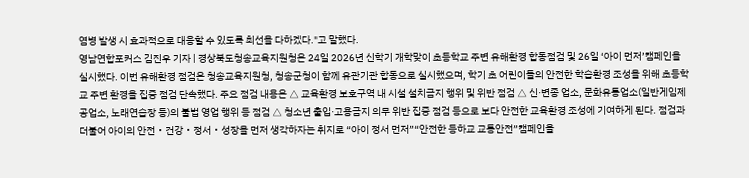염병 발생 시 효과적으로 대응할 수 있도록 최선을 다하겠다."고 말했다.
영남연합포커스 김진우 기자 | 경상북도청송교육지원청은 24일 2026년 신학기 개학맞이 초등학교 주변 유해환경 합동점검 및 26일 ‘아이 먼저’캠페인을 실시했다. 이번 유해환경 점검은 청송교육지원청, 청송군청이 함께 유관기관 합동으로 실시했으며, 학기 초 어린이들의 안전한 학습환경 조성을 위해 초등학교 주변 환경을 집중 점검 단속했다. 주요 점검 내용은 △ 교육환경 보호구역 내 시설 설치금지 행위 및 위반 점검 △ 신·변종 업소, 문화유통업소(일반게임제공업소, 노래연습장 등)의 불법 영업 행위 등 점검 △ 청소년 출입·고용금지 의무 위반 집중 점검 등으로 보다 안전한 교육환경 조성에 기여하게 된다. 점검과 더불어 아이의 안전・건강・정서・성장을 먼저 생각하자는 취지로 “아이 정서 먼저”“안전한 등하교 교통안전”캠페인을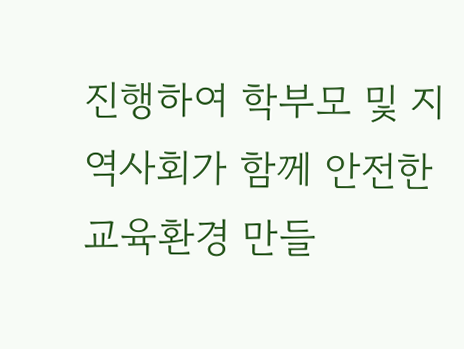진행하여 학부모 및 지역사회가 함께 안전한 교육환경 만들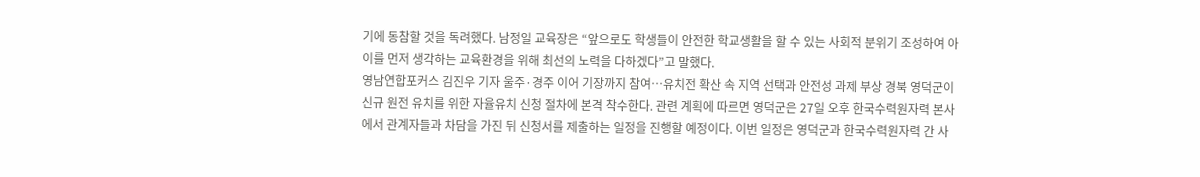기에 동참할 것을 독려했다. 남정일 교육장은 “앞으로도 학생들이 안전한 학교생활을 할 수 있는 사회적 분위기 조성하여 아이를 먼저 생각하는 교육환경을 위해 최선의 노력을 다하겠다”고 말했다.
영남연합포커스 김진우 기자 울주·경주 이어 기장까지 참여…유치전 확산 속 지역 선택과 안전성 과제 부상 경북 영덕군이 신규 원전 유치를 위한 자율유치 신청 절차에 본격 착수한다. 관련 계획에 따르면 영덕군은 27일 오후 한국수력원자력 본사에서 관계자들과 차담을 가진 뒤 신청서를 제출하는 일정을 진행할 예정이다. 이번 일정은 영덕군과 한국수력원자력 간 사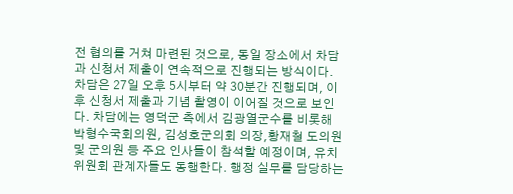전 협의를 거쳐 마련된 것으로, 동일 장소에서 차담과 신청서 제출이 연속적으로 진행되는 방식이다. 차담은 27일 오후 5시부터 약 30분간 진행되며, 이후 신청서 제출과 기념 촬영이 이어질 것으로 보인다. 차담에는 영덕군 측에서 김광열군수를 비롯해 박형수국회의원, 김성호군의회 의장,황재철 도의원 및 군의원 등 주요 인사들이 참석할 예정이며, 유치위원회 관계자들도 동행한다. 행정 실무를 담당하는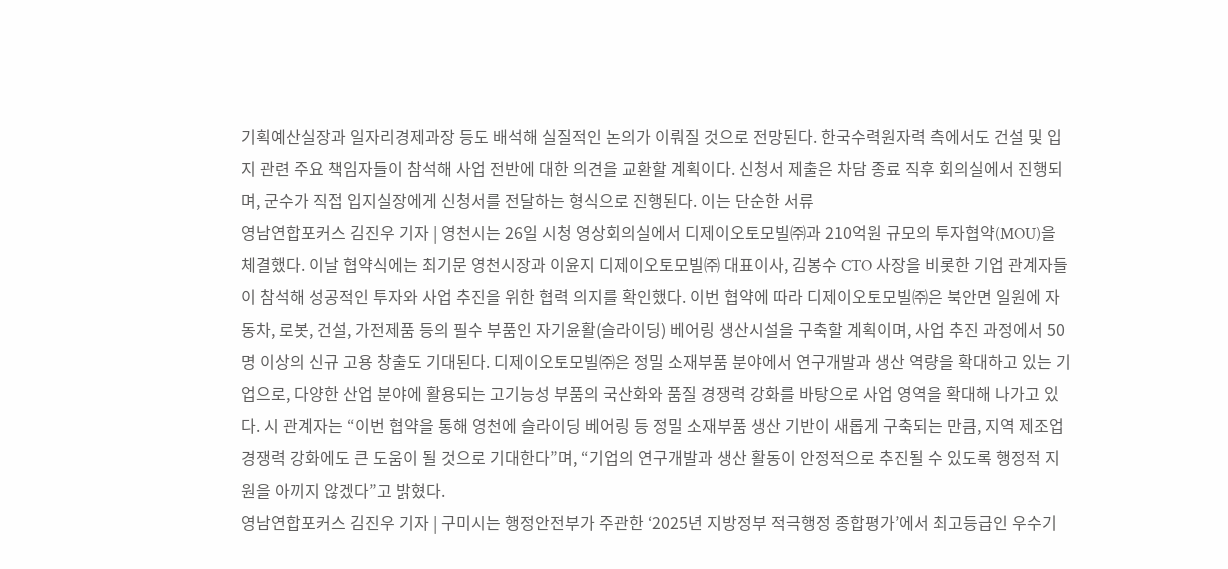기획예산실장과 일자리경제과장 등도 배석해 실질적인 논의가 이뤄질 것으로 전망된다. 한국수력원자력 측에서도 건설 및 입지 관련 주요 책임자들이 참석해 사업 전반에 대한 의견을 교환할 계획이다. 신청서 제출은 차담 종료 직후 회의실에서 진행되며, 군수가 직접 입지실장에게 신청서를 전달하는 형식으로 진행된다. 이는 단순한 서류
영남연합포커스 김진우 기자 | 영천시는 26일 시청 영상회의실에서 디제이오토모빌㈜과 210억원 규모의 투자협약(MOU)을 체결했다. 이날 협약식에는 최기문 영천시장과 이윤지 디제이오토모빌㈜ 대표이사, 김봉수 CTO 사장을 비롯한 기업 관계자들이 참석해 성공적인 투자와 사업 추진을 위한 협력 의지를 확인했다. 이번 협약에 따라 디제이오토모빌㈜은 북안면 일원에 자동차, 로봇, 건설, 가전제품 등의 필수 부품인 자기윤활(슬라이딩) 베어링 생산시설을 구축할 계획이며, 사업 추진 과정에서 50명 이상의 신규 고용 창출도 기대된다. 디제이오토모빌㈜은 정밀 소재부품 분야에서 연구개발과 생산 역량을 확대하고 있는 기업으로, 다양한 산업 분야에 활용되는 고기능성 부품의 국산화와 품질 경쟁력 강화를 바탕으로 사업 영역을 확대해 나가고 있다. 시 관계자는 “이번 협약을 통해 영천에 슬라이딩 베어링 등 정밀 소재부품 생산 기반이 새롭게 구축되는 만큼, 지역 제조업 경쟁력 강화에도 큰 도움이 될 것으로 기대한다”며, “기업의 연구개발과 생산 활동이 안정적으로 추진될 수 있도록 행정적 지원을 아끼지 않겠다”고 밝혔다.
영남연합포커스 김진우 기자 | 구미시는 행정안전부가 주관한 ‘2025년 지방정부 적극행정 종합평가’에서 최고등급인 우수기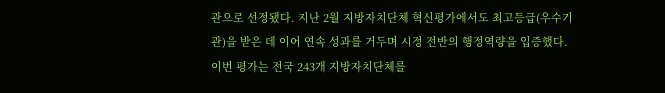관으로 선정됐다. 지난 2월 지방자치단체 혁신평가에서도 최고등급(우수기관)을 받은 데 이어 연속 성과를 거두며 시정 전반의 행정역량을 입증했다. 이번 평가는 전국 243개 지방자치단체를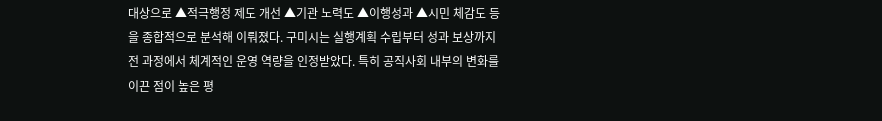대상으로 ▲적극행정 제도 개선 ▲기관 노력도 ▲이행성과 ▲시민 체감도 등을 종합적으로 분석해 이뤄졌다. 구미시는 실행계획 수립부터 성과 보상까지 전 과정에서 체계적인 운영 역량을 인정받았다. 특히 공직사회 내부의 변화를 이끈 점이 높은 평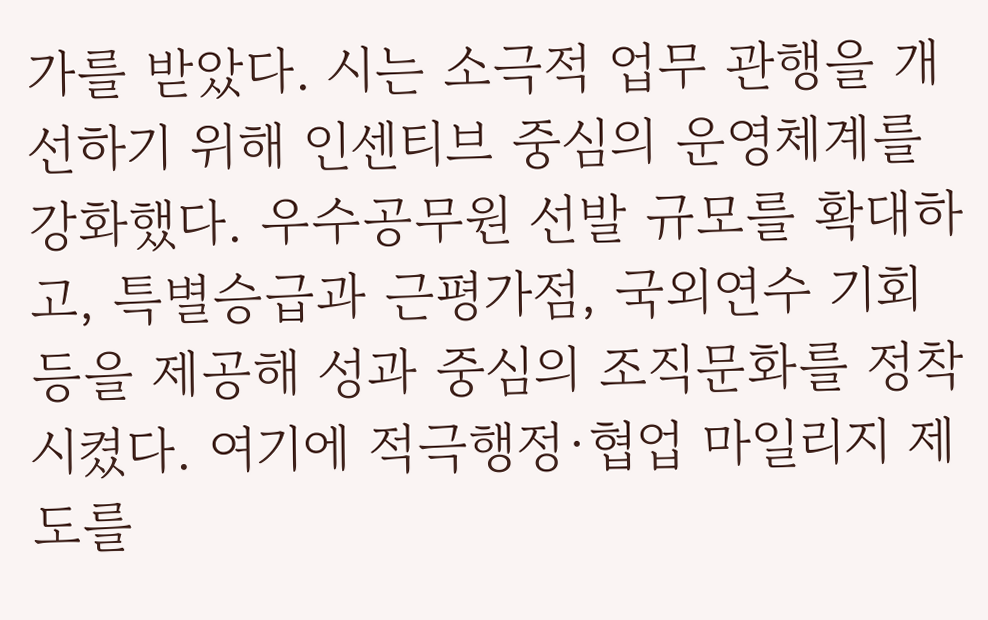가를 받았다. 시는 소극적 업무 관행을 개선하기 위해 인센티브 중심의 운영체계를 강화했다. 우수공무원 선발 규모를 확대하고, 특별승급과 근평가점, 국외연수 기회 등을 제공해 성과 중심의 조직문화를 정착시켰다. 여기에 적극행정·협업 마일리지 제도를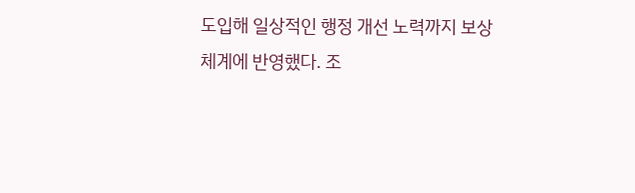도입해 일상적인 행정 개선 노력까지 보상 체계에 반영했다. 조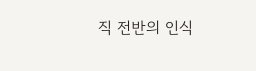직 전반의 인식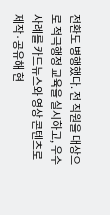전환도 병행했다. 전 직원을 대상으로 적극행정 교육을 실시하고, 우수사례를 카드뉴스와 영상 콘텐츠로 제작·공유해 현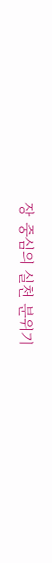장 중심의 실천 분위기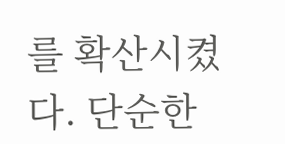를 확산시켰다. 단순한